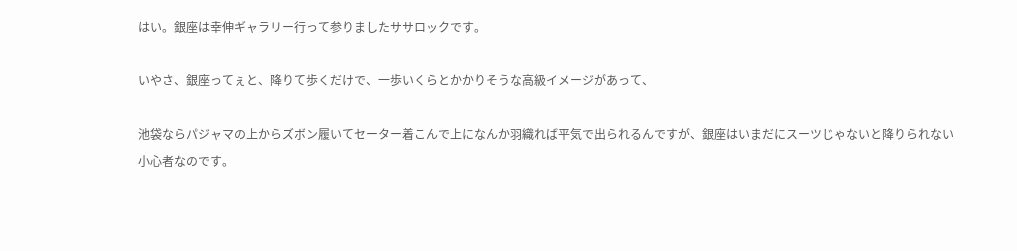はい。銀座は幸伸ギャラリー行って参りましたササロックです。

いやさ、銀座ってぇと、降りて歩くだけで、一歩いくらとかかりそうな高級イメージがあって、

池袋ならパジャマの上からズボン履いてセーター着こんで上になんか羽織れば平気で出られるんですが、銀座はいまだにスーツじゃないと降りられない小心者なのです。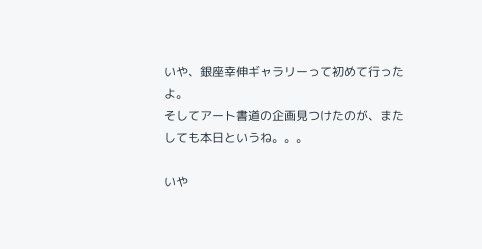いや、銀座幸伸ギャラリーって初めて行ったよ。
そしてアート書道の企画見つけたのが、またしても本日というね。。。

いや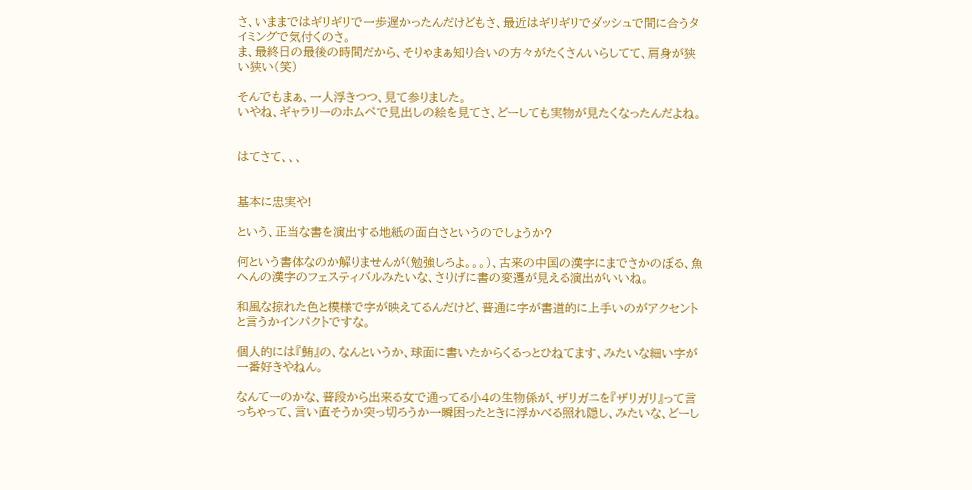さ、いままではギリギリで一歩遅かったんだけどもさ、最近はギリギリでダッシュで間に合うタイミングで気付くのさ。
ま、最終日の最後の時間だから、そりゃまぁ知り合いの方々がたくさんいらしてて、肩身が狭い狭い(笑)

そんでもまぁ、一人浮きつつ、見て参りました。
いやね、ギャラリーのホムペで見出しの絵を見てさ、どーしても実物が見たくなったんだよね。


はてさて、、、


基本に忠実や!

という、正当な書を演出する地紙の面白さというのでしょうか?

何という書体なのか解りませんが(勉強しろよ。。。)、古来の中国の漢字にまでさかのぼる、魚へんの漢字のフェスティバルみたいな、さりげに書の変遷が見える演出がいいね。

和風な掠れた色と模様で字が映えてるんだけど、普通に字が書道的に上手いのがアクセントと言うかインパクトですな。

個人的には『鮪』の、なんというか、球面に書いたからくるっとひねてます、みたいな細い字が一番好きやねん。

なんてーのかな、普段から出来る女で通ってる小4の生物係が、ザリガニを『ザリガリ』って言っちゃって、言い直そうか突っ切ろうか一瞬困ったときに浮かべる照れ隠し、みたいな、どーし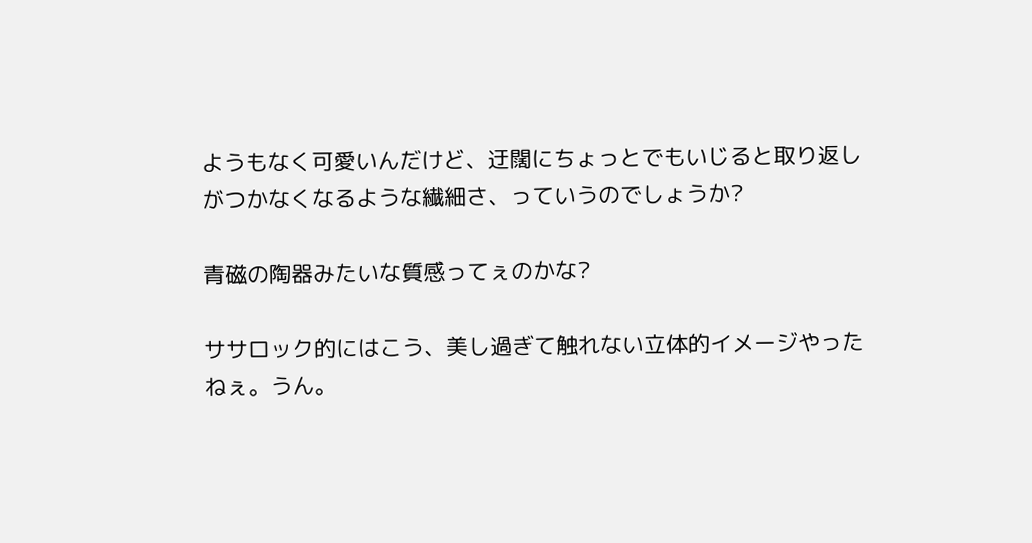ようもなく可愛いんだけど、迂闊にちょっとでもいじると取り返しがつかなくなるような繊細さ、っていうのでしょうか?

青磁の陶器みたいな質感ってぇのかな?

ササロック的にはこう、美し過ぎて触れない立体的イメージやったねぇ。うん。